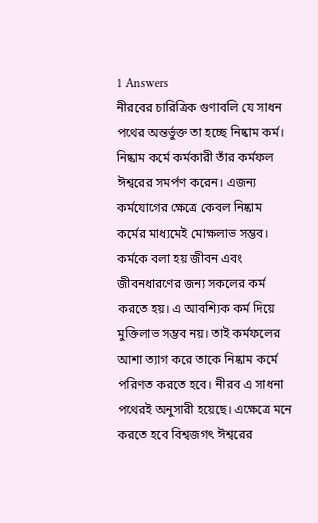1 Answers
নীরবের চারিত্রিক গুণাবলি যে সাধন পথের অন্তর্ভুক্ত তা হচ্ছে নিষ্কাম কর্ম।
নিষ্কাম কর্মে কর্মকারী তাঁর কর্মফল ঈশ্বরের সমর্পণ করেন। এজন্য কর্মযোগের ক্ষেত্রে কেবল নিষ্কাম কর্মের মাধ্যমেই মোক্ষলাভ সম্ভব। কর্মকে বলা হয় জীবন এবং জীবনধারণের জন্য সকলের কর্ম করতে হয়। এ আবশ্যিক কর্ম দিয়ে মুক্তিলাভ সম্ভব নয়। তাই কর্মফলের আশা ত্যাগ করে তাকে নিষ্কাম কর্মে পরিণত করতে হবে। নীরব এ সাধনা পথেরই অনুসারী হয়েছে। এক্ষেত্রে মনে করতে হবে বিশ্বজগৎ ঈশ্বরের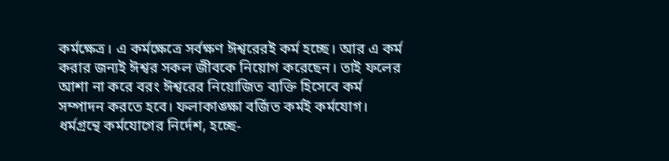কর্মক্ষেত্র। এ কর্মক্ষেত্রে সর্বক্ষণ ঈশ্বরেরই কর্ম হচ্ছে। আর এ কর্ম করার জন্যই ঈশ্বর সকল জীবকে নিয়োগ করেছেন। তাই ফলের আশা না করে বরং ঈশ্বরের নিয়োজিত ব্যক্তি হিসেবে কর্ম সম্পাদন করতে হবে। ফলাকাঙ্ক্ষা বর্জিত কর্মই কর্মযোগ। ধর্মগ্রন্থে কর্মযোগের নির্দেশ, হচ্ছে-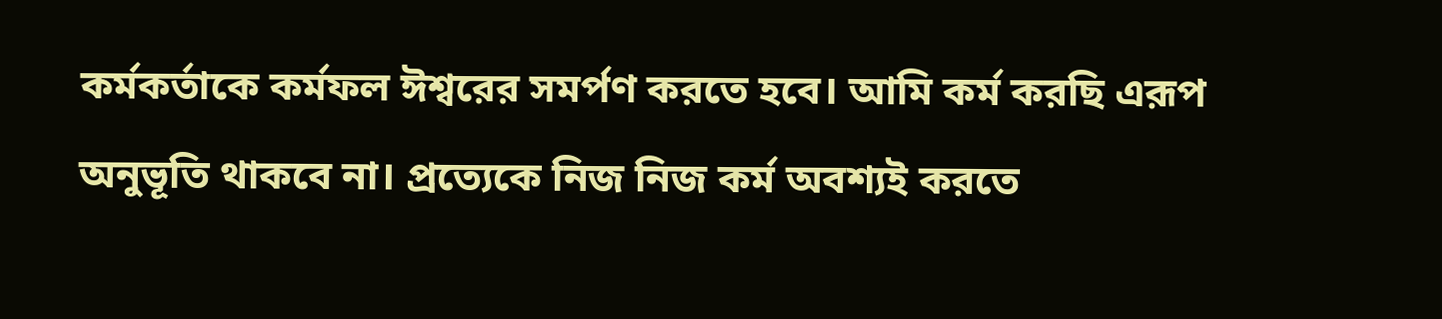কর্মকর্তাকে কর্মফল ঈশ্বরের সমর্পণ করতে হবে। আমি কর্ম করছি এরূপ অনুভূতি থাকবে না। প্রত্যেকে নিজ নিজ কর্ম অবশ্যই করতে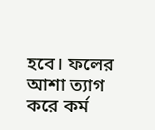হবে। ফলের আশা ত্যাগ করে কর্ম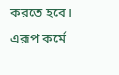করতে হবে। এরূপ কর্মে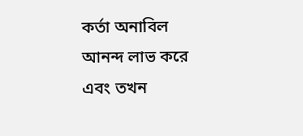কর্তা অনাবিল আনন্দ লাভ করে এবং তখন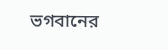ভগবানের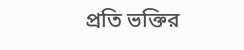প্রতি ভক্তির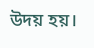উদয় হয়।